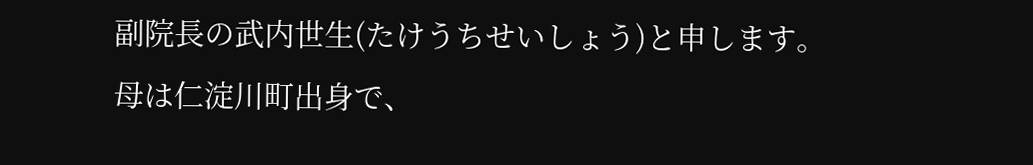副院長の武内世生(たけうちせいしょう)と申します。
母は仁淀川町出身で、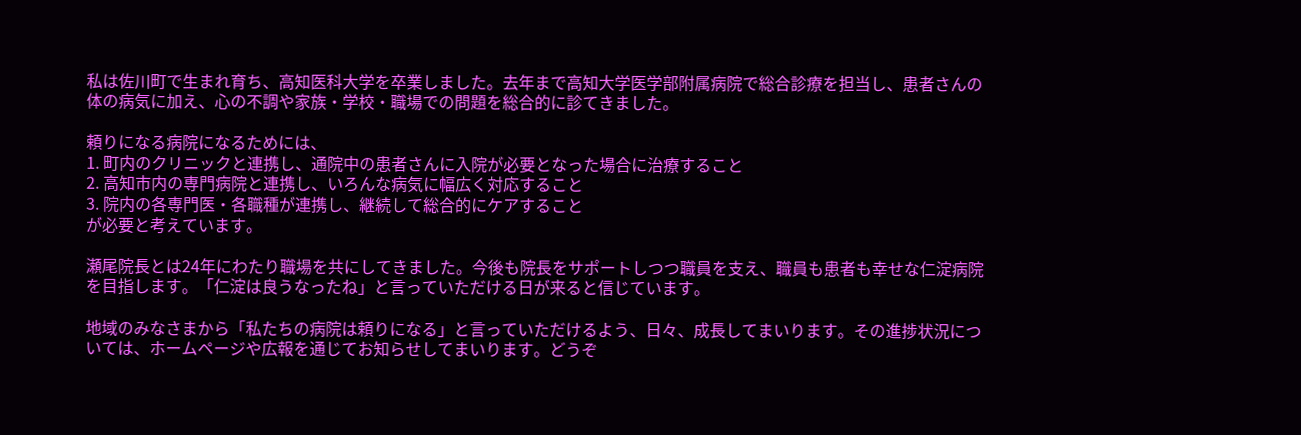私は佐川町で生まれ育ち、高知医科大学を卒業しました。去年まで高知大学医学部附属病院で総合診療を担当し、患者さんの体の病気に加え、心の不調や家族・学校・職場での問題を総合的に診てきました。

頼りになる病院になるためには、
1. 町内のクリニックと連携し、通院中の患者さんに入院が必要となった場合に治療すること
2. 高知市内の専門病院と連携し、いろんな病気に幅広く対応すること
3. 院内の各専門医・各職種が連携し、継続して総合的にケアすること
が必要と考えています。

瀬尾院長とは24年にわたり職場を共にしてきました。今後も院長をサポートしつつ職員を支え、職員も患者も幸せな仁淀病院を目指します。「仁淀は良うなったね」と言っていただける日が来ると信じています。

地域のみなさまから「私たちの病院は頼りになる」と言っていただけるよう、日々、成長してまいります。その進捗状況については、ホームページや広報を通じてお知らせしてまいります。どうぞ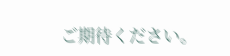ご期待ください。